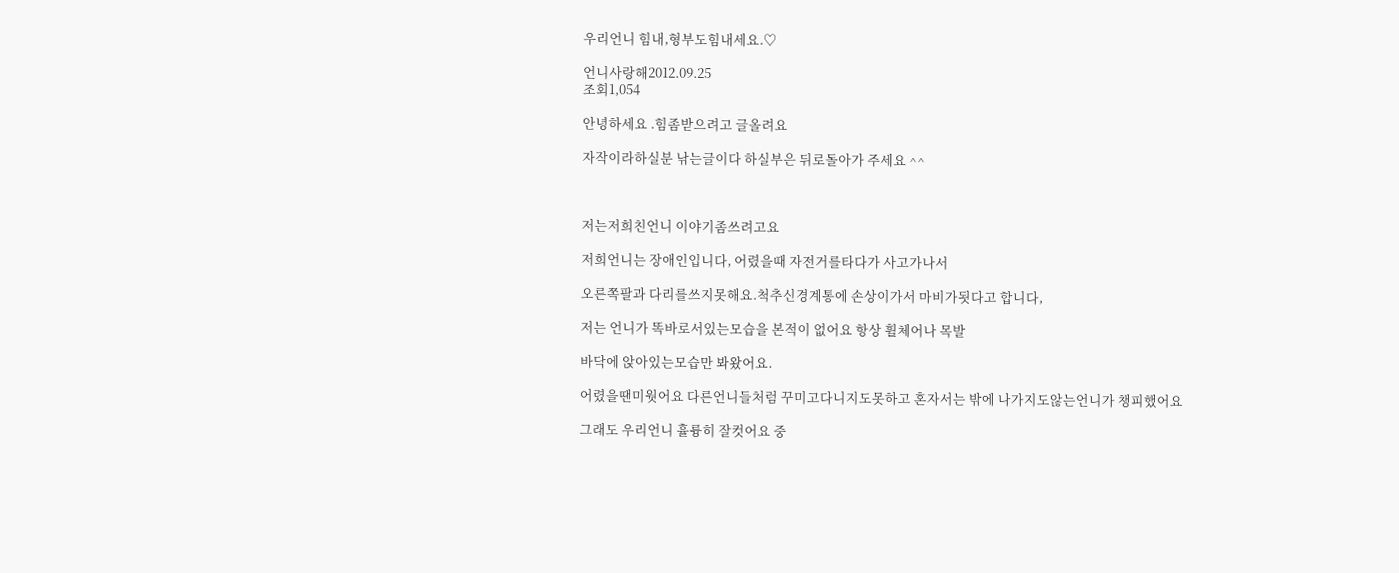우리언니 힘내,형부도힘내세요.♡

언니사랑해2012.09.25
조회1,054

안녕하세요 .힘좀받으려고 글올려요

자작이라하실분 낚는글이다 하실부은 뒤로돌아가 주세요 ^^



저는저희친언니 이야기좀쓰려고요

저희언니는 장애인입니다, 어렸을때 자전거를타다가 사고가나서

오른쪽팔과 다리를쓰지못해요.척추신경계통에 손상이가서 마비가됫다고 합니다,

저는 언니가 똑바로서있는모습을 본적이 없어요 항상 휠체어나 목발

바닥에 앉아있는모습만 봐왔어요.

어렸을땐미웟어요 다른언니들처럼 꾸미고다니지도못하고 혼자서는 밖에 나가지도않는언니가 챙피했어요

그래도 우리언니 휼륭히 잘컷어요 중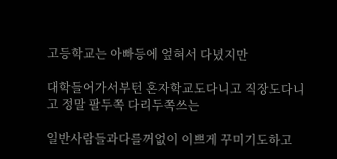고등학교는 아빠등에 엎혀서 다녔지만

대학들어가서부턴 혼자학교도다니고 직장도다니고 정말 팔두쪽 다리두쪽쓰는

일반사람들과다를꺼없이 이쁘게 꾸미기도하고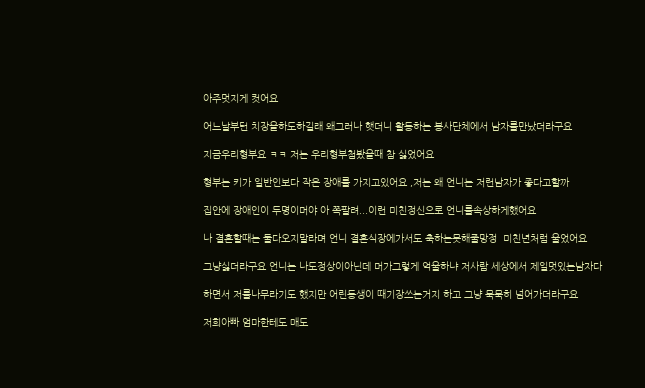아주멋지게 컷어요

어느날부턴 치장을하도하길래 왜그러나 햇더니 활동하는 봉사단체에서 남자를만났더라구요

지금우리형부요 ㅋㅋ 저는 우리형부첨봤을때 참 싫었어요

형부는 키가 일반인보다 작은 장애를 가지고있어요 ,저는 왜 언니는 저런남자가 좋다고할까

집안에 장애인이 두명이머야 아 쪽팔려...이런 미친정신으로 언니를속상하게했어요

나 결혼할때는 둘다오지말라며 언니 결혼식장에가서도 축하는못해줄망정  미친년처럼 울었어요

그냥싫더라구요 언니는 나도정상이아닌데 머가그렇게 억울하냐 저사람 세상에서 제일멋있는남자다

하면서 저를나무라기도 했지만 어린동생이 때기장쓰는거지 하고 그냥 묵묵히 넘어가더라구요

저희아빠 엄마한테도 매도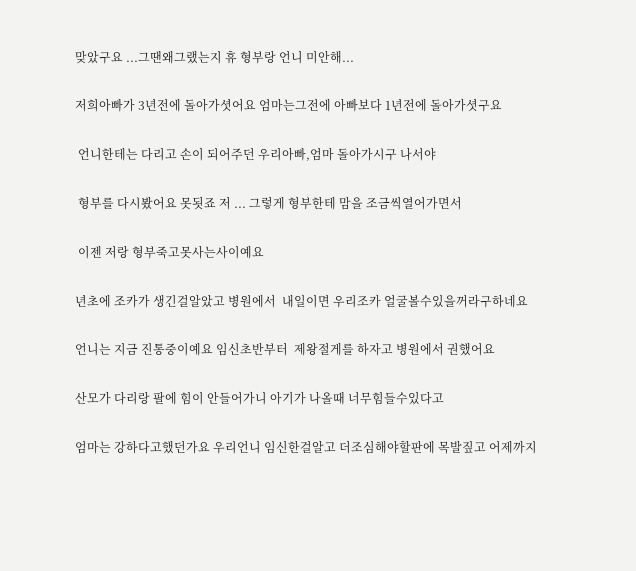맞았구요 ...그땐왜그랬는지 휴 형부랑 언니 미안해...

저희아빠가 3년전에 돌아가셧어요 엄마는그전에 아빠보다 1년전에 돌아가셧구요

 언니한테는 다리고 손이 되어주던 우리아빠,엄마 돌아가시구 나서야

 형부를 다시봤어요 못됫죠 저 ... 그렇게 형부한테 맘을 조금씩열어가면서

 이젠 저랑 형부죽고못사는사이예요

년초에 조카가 생긴걸알았고 병원에서  내일이면 우리조카 얼굴볼수있을꺼라구하네요

언니는 지금 진통중이예요 임신초반부터  제왕절게를 하자고 병원에서 권했어요

산모가 다리랑 팔에 힘이 안들어가니 아기가 나올때 너무힘들수있다고

엄마는 강하다고했던가요 우리언니 임신한걸알고 더조심해야할판에 목발짚고 어제까지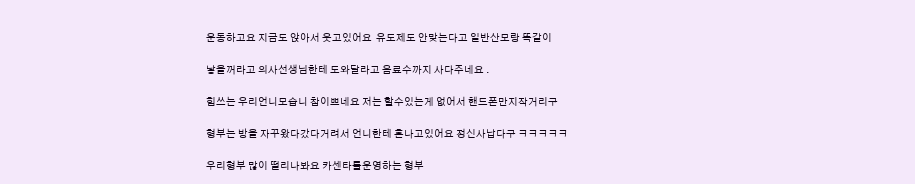운동하고요 지금도 앉아서 웃고있어요  유도제도 안맞는다고 일반산모랑 똑같이

낳을꺼라고 의사선생님한테 도와달라고 음료수까지 사다주네요 .

힘쓰는 우리언니모습니 참이쁘네요 저는 할수있는게 없어서 핸드폰만지작거리구

형부는 방을 자꾸왔다갔다거려서 언니한테 혼나고있어요 정신사납다구 ㅋㅋㅋㅋㅋ

우리형부 많이 떨리나봐요 카센타를운영하는 형부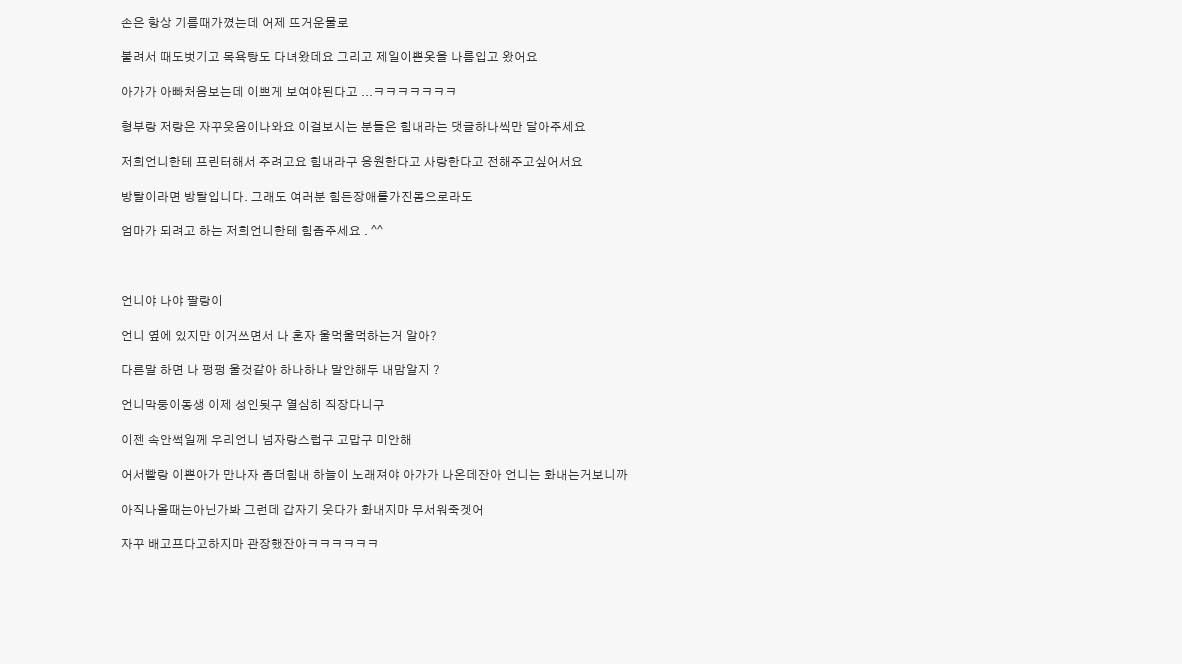손은 항상 기름때가꼈는데 어제 뜨거운물로

불려서 때도벗기고 목욕탕도 다녀왔데요 그리고 제일이쁜옷을 나름입고 왔어요

아가가 아빠처음보는데 이쁘게 보여야된다고 ...ㅋㅋㅋㅋㅋㅋㅋ

형부랑 저랑은 자꾸웃음이나와요 이걸보시는 분들은 힘내라는 댓글하나씩만 달아주세요

저희언니한테 프린터해서 주려고요 힘내라구 응원한다고 사랑한다고 전해주고싶어서요

방탈이라면 방탈입니다. 그래도 여러분 힘든장애를가진몸으로라도

엄마가 되려고 하는 저희언니한테 힘좀주세요 . ^^



언니야 나야 팔랑이

언니 옆에 있지만 이거쓰면서 나 혼자 울먹울먹하는거 알아?

다른말 하면 나 펑펑 울것같아 하나하나 말안해두 내맘알지 ?

언니막둥이동생 이제 성인됫구 열심히 직장다니구

이젠 속안썩일께 우리언니 넘자랑스럽구 고맙구 미안해

어서빨랑 이쁜아가 만나자 좀더힘내 하늘이 노래져야 아가가 나온데잔아 언니는 화내는거보니까

아직나올때는아닌가봐 그런데 갑자기 웃다가 화내지마 무서워죽겟어

자꾸 배고프다고하지마 관장했잔아ㅋㅋㅋㅋㅋㅋ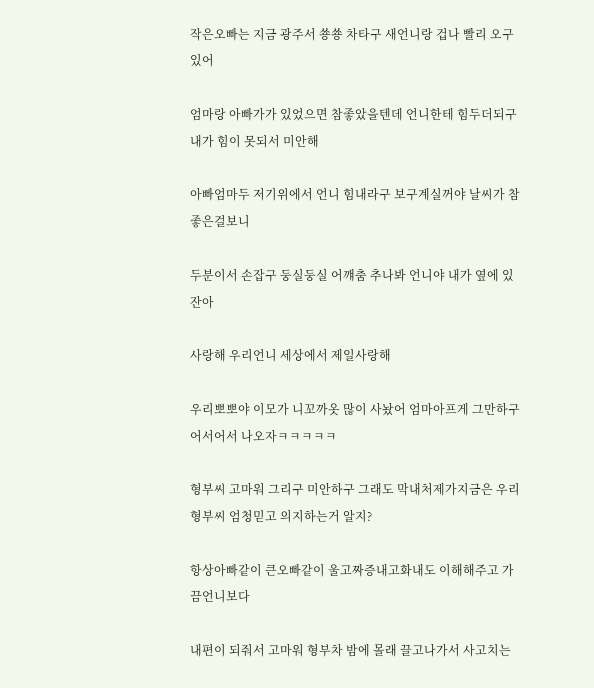작은오빠는 지금 광주서 쑝쑝 차타구 새언니랑 겁나 빨리 오구있어

엄마랑 아빠가가 있었으면 참좋았을텐데 언니한테 힘두더되구 내가 힘이 못되서 미안해

아빠엄마두 저기위에서 언니 힘내라구 보구계실꺼야 날씨가 참좋은걸보니

두분이서 손잡구 둥실둥실 어꺠춤 추나봐 언니야 내가 옆에 있잔아

사랑해 우리언니 세상에서 제일사랑해

우리뽀뽀야 이모가 니꼬까옷 많이 사놨어 엄마아프게 그만하구 어서어서 나오자ㅋㅋㅋㅋㅋ

형부씨 고마워 그리구 미안하구 그래도 막내처제가지금은 우리형부씨 엄청믿고 의지하는거 알지?

항상아빠같이 큰오빠같이 울고짜증내고화내도 이해해주고 가끔언니보다

내편이 되줘서 고마워 형부차 밤에 몰래 끌고나가서 사고치는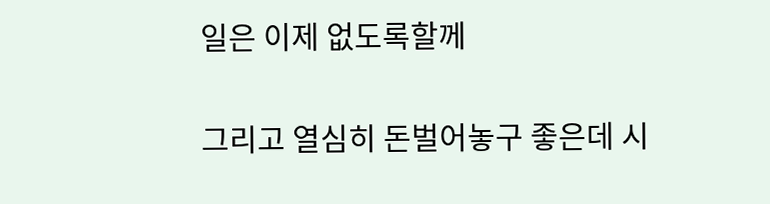일은 이제 없도록할께

그리고 열심히 돈벌어놓구 좋은데 시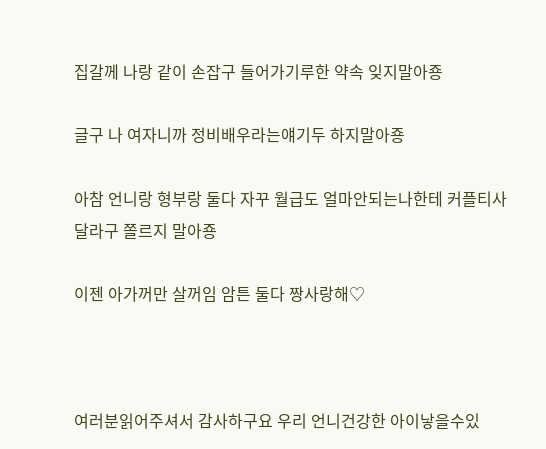집갈께 나랑 같이 손잡구 들어가기루한 약속 잊지말아죵

글구 나 여자니까 정비배우라는얘기두 하지말아죵

아참 언니랑 형부랑 둘다 자꾸 월급도 얼마안되는나한테 커플티사달라구 쫄르지 말아죵

이젠 아가꺼만 살꺼임 암튼 둘다 짱사랑해♡



여러분읽어주셔서 감사하구요 우리 언니건강한 아이낳을수있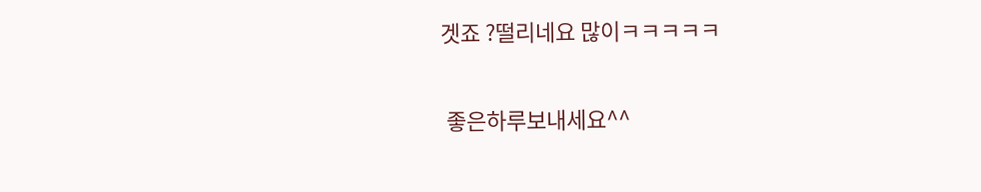겟죠 ?떨리네요 많이ㅋㅋㅋㅋㅋ

 좋은하루보내세요^^